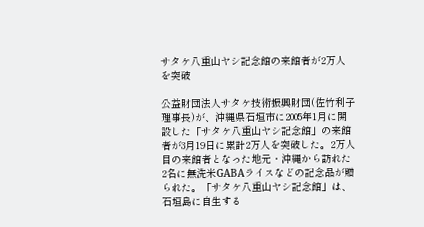サタケ八重山ヤシ記念館の来館者が2万人を突破

公益財団法人サタケ技術振興財団(佐竹利子理事長)が、沖縄県石垣市に2005年1月に開設した「サタケ八重山ヤシ記念館」の来館者が3月19日に累計2万人を突破した。2万人目の来館者となった地元・沖縄から訪れた2名に無洗米GABAライスなどの記念品が贈られた。「サタケ八重山ヤシ記念館」は、石垣島に自生する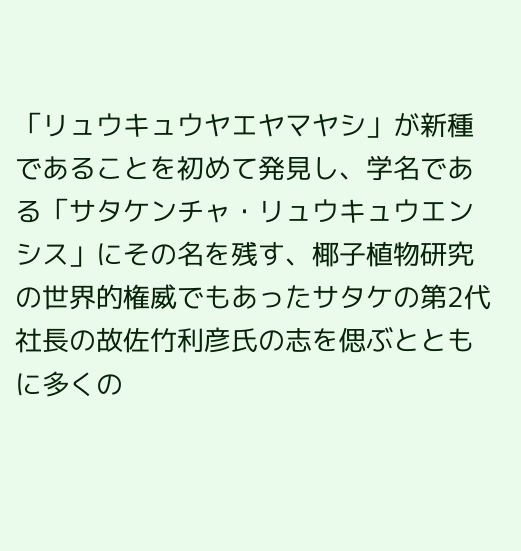「リュウキュウヤエヤマヤシ」が新種であることを初めて発見し、学名である「サタケンチャ・リュウキュウエンシス」にその名を残す、椰子植物研究の世界的権威でもあったサタケの第2代社長の故佐竹利彦氏の志を偲ぶとともに多くの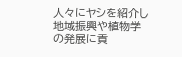人々にヤシを紹介し地域振興や植物学の発展に貢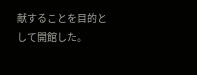献することを目的として開館した。